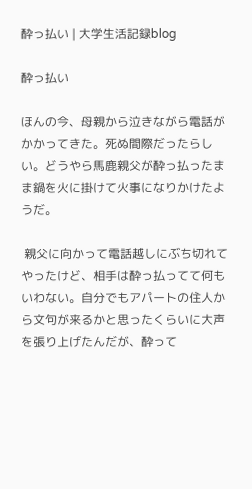酔っ払い | 大学生活記録blog

酔っ払い

ほんの今、母親から泣きながら電話がかかってきた。死ぬ間際だったらしい。どうやら馬鹿親父が酔っ払ったまま鍋を火に掛けて火事になりかけたようだ。

 親父に向かって電話越しにぶち切れてやったけど、相手は酔っ払ってて何もいわない。自分でもアパートの住人から文句が来るかと思ったくらいに大声を張り上げたんだが、酔って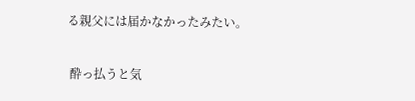る親父には届かなかったみたい。

 酔っ払うと気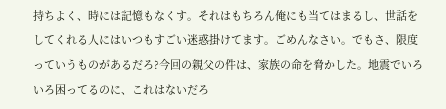持ちよく、時には記憶もなくす。それはもちろん俺にも当てはまるし、世話をしてくれる人にはいつもすごい迷惑掛けてます。ごめんなさい。でもさ、限度っていうものがあるだろ?今回の親父の件は、家族の命を脅かした。地震でいろいろ困ってるのに、これはないだろ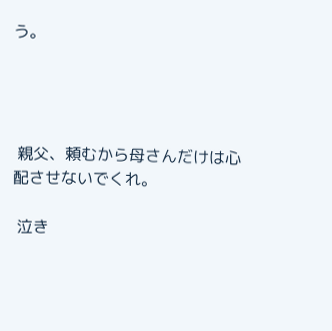う。




 親父、頼むから母さんだけは心配させないでくれ。

 泣き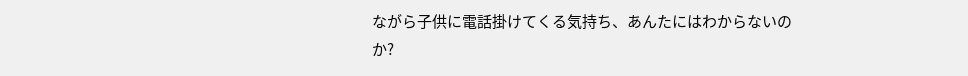ながら子供に電話掛けてくる気持ち、あんたにはわからないのか?